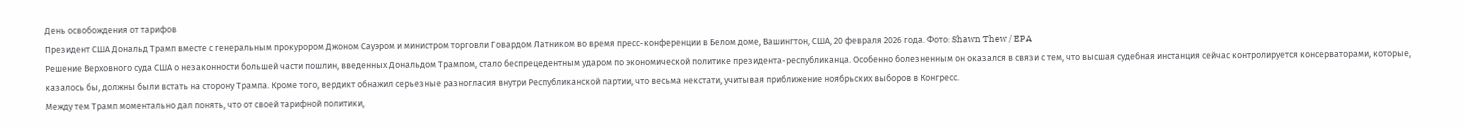День освобождения от тарифов
Президент США Дональд Трамп вместе с генеральным прокурором Джоном Сауэром и министром торговли Говардом Латником во время пресс-конференции в Белом доме, Вашингтон, США, 20 февраля 2026 года. Фото: Shawn Thew / EPA
Решение Верховного суда США о незаконности большей части пошлин, введенных Дональдом Трампом, стало беспрецедентным ударом по экономической политике президента-республиканца. Особенно болезненным он оказался в связи с тем, что высшая судебная инстанция сейчас контролируется консерваторами, которые, казалось бы, должны были встать на сторону Трампа. Кроме того, вердикт обнажил серьезные разногласия внутри Республиканской партии, что весьма некстати, учитывая приближение ноябрьских выборов в Конгресс.
Между тем Трамп моментально дал понять, что от своей тарифной политики,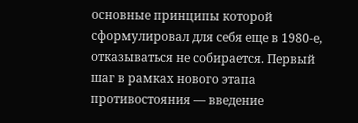основные принципы которой сформулировал для себя еще в 1980-е, отказываться не собирается. Первый шаг в рамках нового этапа противостояния — введение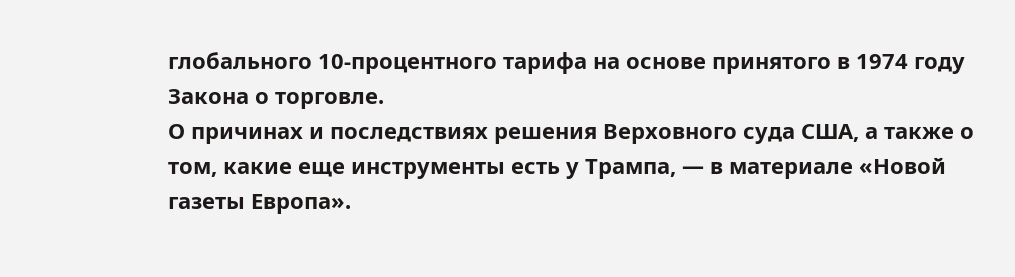глобального 10-процентного тарифа на основе принятого в 1974 году Закона о торговле.
О причинах и последствиях решения Верховного суда США, а также о том, какие еще инструменты есть у Трампа, — в материале «Новой газеты Европа».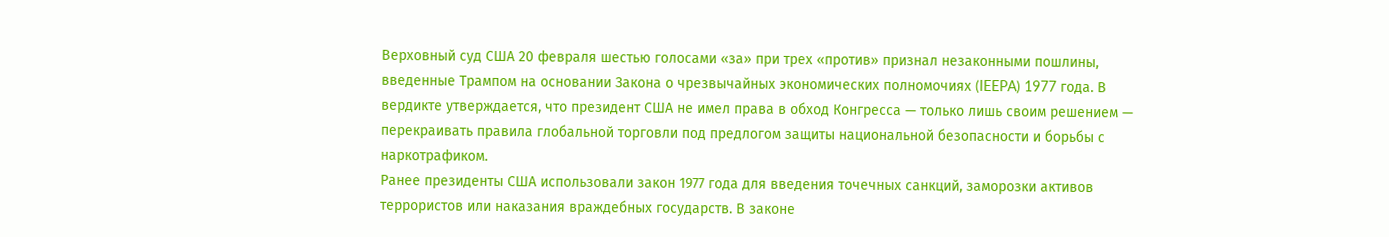Верховный суд США 20 февраля шестью голосами «за» при трех «против» признал незаконными пошлины, введенные Трампом на основании Закона о чрезвычайных экономических полномочиях (IEEPA) 1977 года. В вердикте утверждается, что президент США не имел права в обход Конгресса — только лишь своим решением — перекраивать правила глобальной торговли под предлогом защиты национальной безопасности и борьбы с наркотрафиком.
Ранее президенты США использовали закон 1977 года для введения точечных санкций, заморозки активов террористов или наказания враждебных государств. В законе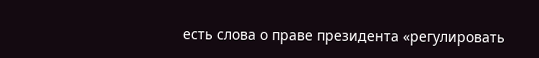есть слова о праве президента «регулировать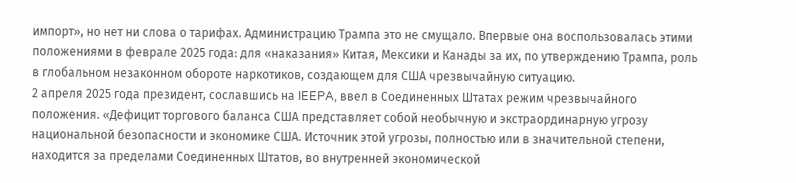импорт», но нет ни слова о тарифах. Администрацию Трампа это не смущало. Впервые она воспользовалась этими положениями в феврале 2025 года: для «наказания» Китая, Мексики и Канады за их, по утверждению Трампа, роль в глобальном незаконном обороте наркотиков, создающем для США чрезвычайную ситуацию.
2 апреля 2025 года президент, сославшись на IEEPA, ввел в Соединенных Штатах режим чрезвычайного положения. «Дефицит торгового баланса США представляет собой необычную и экстраординарную угрозу национальной безопасности и экономике США. Источник этой угрозы, полностью или в значительной степени, находится за пределами Соединенных Штатов, во внутренней экономической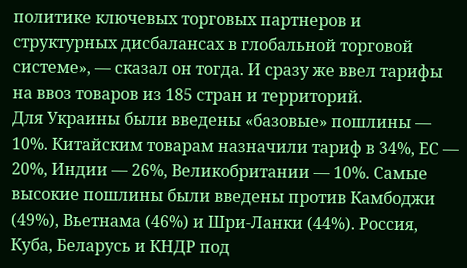политике ключевых торговых партнеров и структурных дисбалансах в глобальной торговой системе», — сказал он тогда. И сразу же ввел тарифы на ввоз товаров из 185 стран и территорий.
Для Украины были введены «базовые» пошлины — 10%. Китайским товарам назначили тариф в 34%, ЕС — 20%, Индии — 26%, Великобритании — 10%. Самые высокие пошлины были введены против Камбоджи (49%), Вьетнама (46%) и Шри-Ланки (44%). Россия, Куба, Беларусь и КНДР под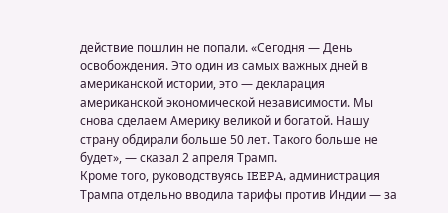действие пошлин не попали. «Сегодня — День освобождения. Это один из самых важных дней в американской истории, это — декларация американской экономической независимости. Мы снова сделаем Америку великой и богатой. Нашу страну обдирали больше 50 лет. Такого больше не будет», — сказал 2 апреля Трамп.
Кроме того, руководствуясь IEEPA, администрация Трампа отдельно вводила тарифы против Индии — за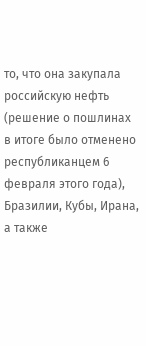то, что она закупала российскую нефть (решение о пошлинах в итоге было отменено республиканцем 6 февраля этого года), Бразилии, Кубы, Ирана, а также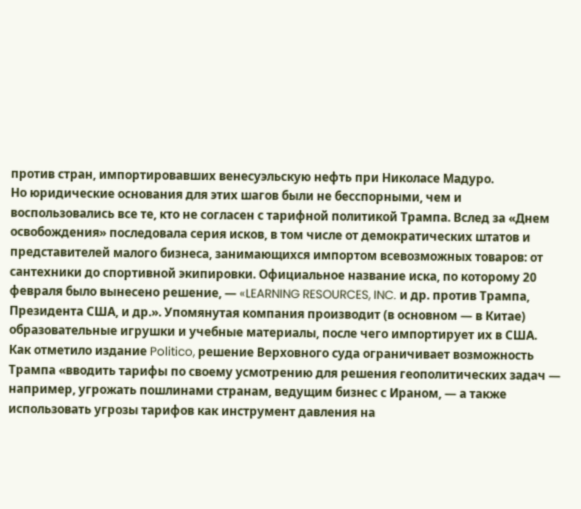против стран, импортировавших венесуэльскую нефть при Николасе Мадуро.
Но юридические основания для этих шагов были не бесспорными, чем и воспользовались все те, кто не согласен с тарифной политикой Трампа. Вслед за «Днем освобождения» последовала серия исков, в том числе от демократических штатов и представителей малого бизнеса, занимающихся импортом всевозможных товаров: от сантехники до спортивной экипировки. Официальное название иска, по которому 20 февраля было вынесено решение, — «LEARNING RESOURCES, INC. и др. против Трампа, Президента США, и др.». Упомянутая компания производит (в основном — в Китае) образовательные игрушки и учебные материалы, после чего импортирует их в США.
Как отметило издание Politico, решение Верховного суда ограничивает возможность Трампа «вводить тарифы по своему усмотрению для решения геополитических задач — например, угрожать пошлинами странам, ведущим бизнес с Ираном, — а также использовать угрозы тарифов как инструмент давления на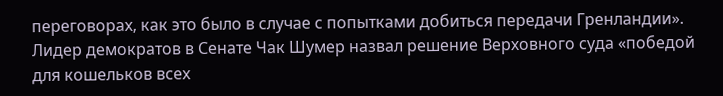переговорах, как это было в случае с попытками добиться передачи Гренландии».
Лидер демократов в Сенате Чак Шумер назвал решение Верховного суда «победой для кошельков всех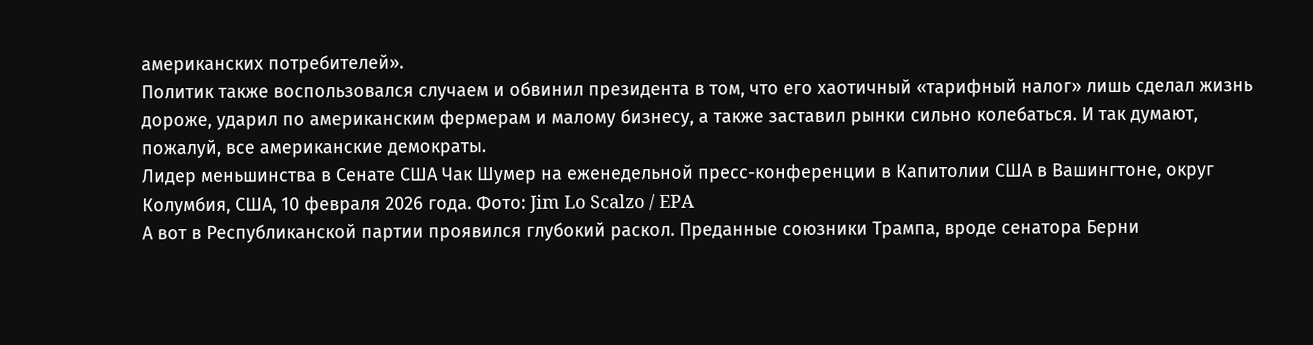американских потребителей».
Политик также воспользовался случаем и обвинил президента в том, что его хаотичный «тарифный налог» лишь сделал жизнь дороже, ударил по американским фермерам и малому бизнесу, а также заставил рынки сильно колебаться. И так думают, пожалуй, все американские демократы.
Лидер меньшинства в Сенате США Чак Шумер на еженедельной пресс-конференции в Капитолии США в Вашингтоне, округ Колумбия, США, 10 февраля 2026 года. Фото: Jim Lo Scalzo / EPA
А вот в Республиканской партии проявился глубокий раскол. Преданные союзники Трампа, вроде сенатора Берни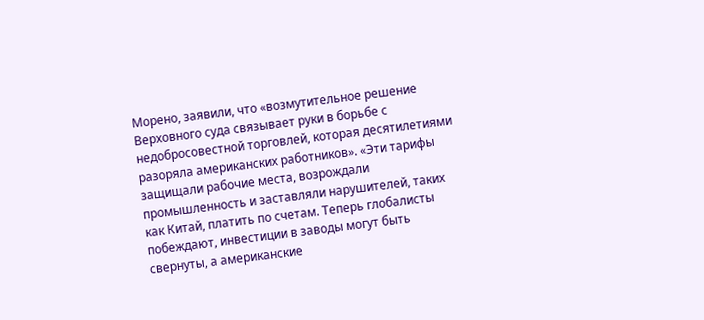Морено, заявили, что «возмутительное решение Верховного суда связывает руки в борьбе с недобросовестной торговлей, которая десятилетиями разоряла американских работников». «Эти тарифы защищали рабочие места, возрождали промышленность и заставляли нарушителей, таких как Китай, платить по счетам. Теперь глобалисты побеждают, инвестиции в заводы могут быть свернуты, а американские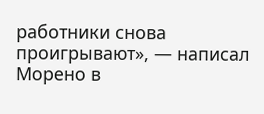работники снова проигрывают», — написал Морено в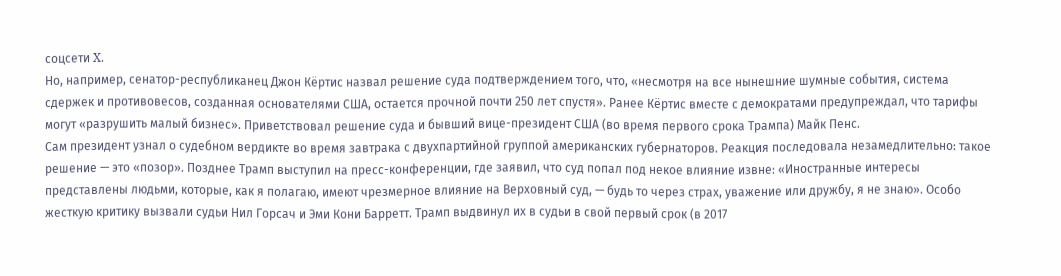соцсети X.
Но, например, сенатор-республиканец Джон Кёртис назвал решение суда подтверждением того, что, «несмотря на все нынешние шумные события, система сдержек и противовесов, созданная основателями США, остается прочной почти 250 лет спустя». Ранее Кёртис вместе с демократами предупреждал, что тарифы могут «разрушить малый бизнес». Приветствовал решение суда и бывший вице-президент США (во время первого срока Трампа) Майк Пенс.
Сам президент узнал о судебном вердикте во время завтрака с двухпартийной группой американских губернаторов. Реакция последовала незамедлительно: такое решение — это «позор». Позднее Трамп выступил на пресс-конференции, где заявил, что суд попал под некое влияние извне: «Иностранные интересы представлены людьми, которые, как я полагаю, имеют чрезмерное влияние на Верховный суд, — будь то через страх, уважение или дружбу, я не знаю». Особо жесткую критику вызвали судьи Нил Горсач и Эми Кони Барретт. Трамп выдвинул их в судьи в свой первый срок (в 2017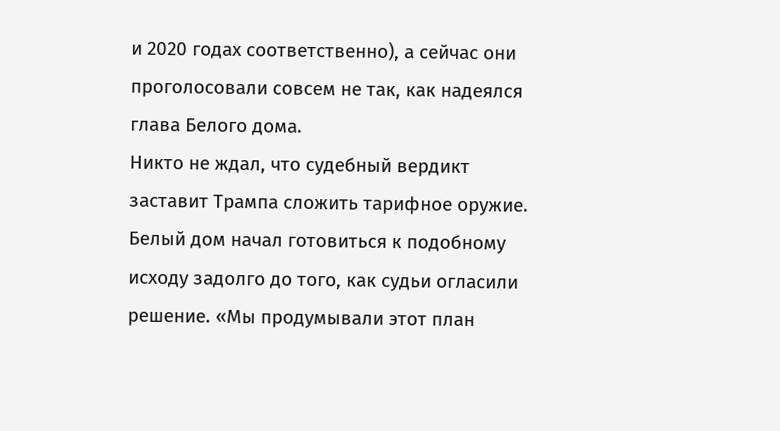и 2020 годах соответственно), а сейчас они проголосовали совсем не так, как надеялся глава Белого дома.
Никто не ждал, что судебный вердикт заставит Трампа сложить тарифное оружие. Белый дом начал готовиться к подобному исходу задолго до того, как судьи огласили решение. «Мы продумывали этот план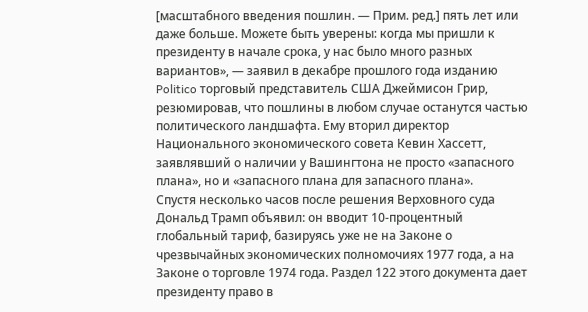[масштабного введения пошлин. — Прим. ред.] пять лет или даже больше. Можете быть уверены: когда мы пришли к президенту в начале срока, у нас было много разных вариантов», — заявил в декабре прошлого года изданию Politico торговый представитель США Джеймисон Грир, резюмировав, что пошлины в любом случае останутся частью политического ландшафта. Ему вторил директор Национального экономического совета Кевин Хассетт, заявлявший о наличии у Вашингтона не просто «запасного плана», но и «запасного плана для запасного плана».
Спустя несколько часов после решения Верховного суда Дональд Трамп объявил: он вводит 10-процентный глобальный тариф, базируясь уже не на Законе о чрезвычайных экономических полномочиях 1977 года, а на Законе о торговле 1974 года. Раздел 122 этого документа дает президенту право в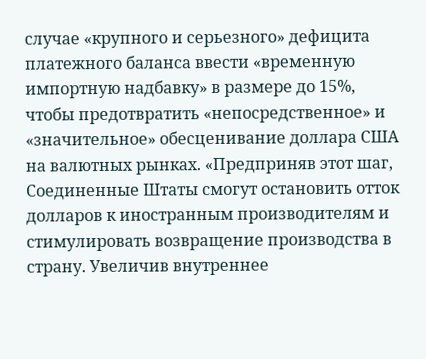случае «крупного и серьезного» дефицита платежного баланса ввести «временную импортную надбавку» в размере до 15%, чтобы предотвратить «непосредственное» и «значительное» обесценивание доллара США на валютных рынках. «Предприняв этот шаг, Соединенные Штаты смогут остановить отток долларов к иностранным производителям и стимулировать возвращение производства в страну. Увеличив внутреннее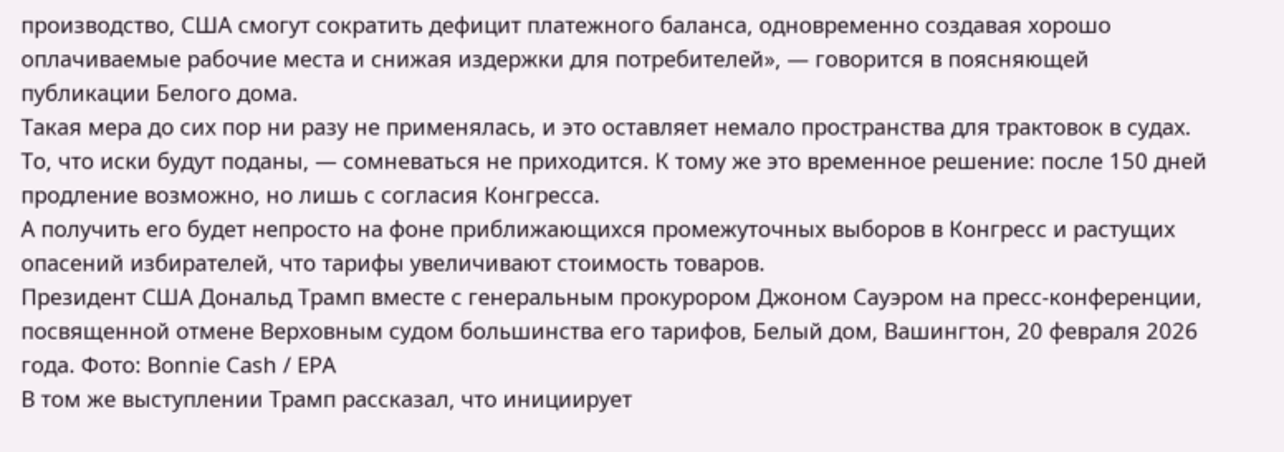производство, США смогут сократить дефицит платежного баланса, одновременно создавая хорошо оплачиваемые рабочие места и снижая издержки для потребителей», — говорится в поясняющей публикации Белого дома.
Такая мера до сих пор ни разу не применялась, и это оставляет немало пространства для трактовок в судах. То, что иски будут поданы, — сомневаться не приходится. К тому же это временное решение: после 150 дней продление возможно, но лишь с согласия Конгресса.
А получить его будет непросто на фоне приближающихся промежуточных выборов в Конгресс и растущих опасений избирателей, что тарифы увеличивают стоимость товаров.
Президент США Дональд Трамп вместе с генеральным прокурором Джоном Сауэром на пресс-конференции, посвященной отмене Верховным судом большинства его тарифов, Белый дом, Вашингтон, 20 февраля 2026 года. Фото: Bonnie Cash / EPA
В том же выступлении Трамп рассказал, что инициирует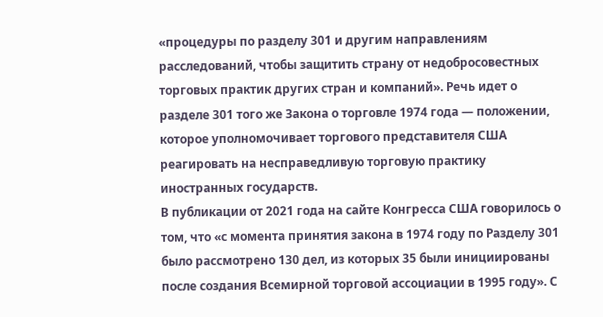«процедуры по разделу 301 и другим направлениям расследований, чтобы защитить страну от недобросовестных торговых практик других стран и компаний». Речь идет о разделе 301 того же Закона о торговле 1974 года — положении, которое уполномочивает торгового представителя США реагировать на несправедливую торговую практику иностранных государств.
В публикации от 2021 года на сайте Конгресса США говорилось о том, что «с момента принятия закона в 1974 году по Разделу 301 было рассмотрено 130 дел, из которых 35 были инициированы после создания Всемирной торговой ассоциации в 1995 году». С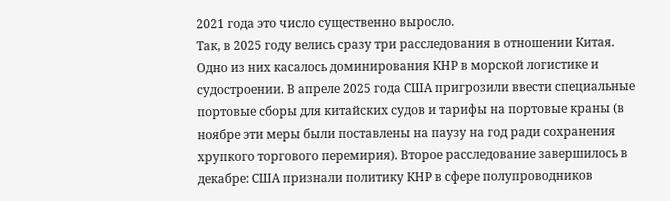2021 года это число существенно выросло.
Так, в 2025 году велись сразу три расследования в отношении Китая. Одно из них касалось доминирования КНР в морской логистике и судостроении. В апреле 2025 года США пригрозили ввести специальные портовые сборы для китайских судов и тарифы на портовые краны (в ноябре эти меры были поставлены на паузу на год ради сохранения хрупкого торгового перемирия). Второе расследование завершилось в декабре: США признали политику КНР в сфере полупроводников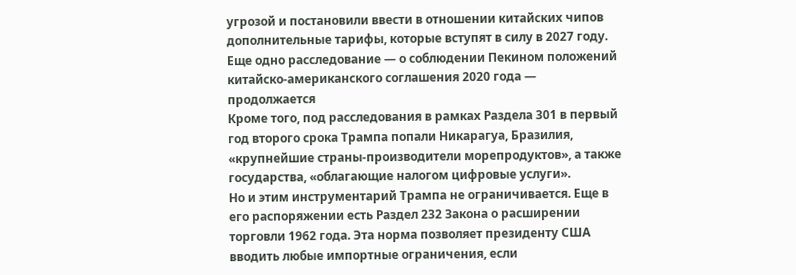угрозой и постановили ввести в отношении китайских чипов дополнительные тарифы, которые вступят в силу в 2027 году. Еще одно расследование — о соблюдении Пекином положений китайско-американского соглашения 2020 года — продолжается
Кроме того, под расследования в рамках Раздела 301 в первый год второго срока Трампа попали Никарагуа, Бразилия, «крупнейшие страны‑производители морепродуктов», а также государства, «облагающие налогом цифровые услуги».
Но и этим инструментарий Трампа не ограничивается. Еще в его распоряжении есть Раздел 232 Закона о расширении торговли 1962 года. Эта норма позволяет президенту США вводить любые импортные ограничения, если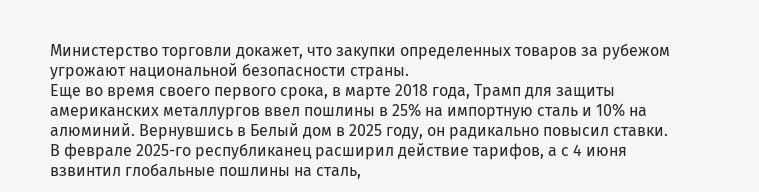Министерство торговли докажет, что закупки определенных товаров за рубежом угрожают национальной безопасности страны.
Еще во время своего первого срока, в марте 2018 года, Трамп для защиты американских металлургов ввел пошлины в 25% на импортную сталь и 10% на алюминий. Вернувшись в Белый дом в 2025 году, он радикально повысил ставки. В феврале 2025-го республиканец расширил действие тарифов, а с 4 июня взвинтил глобальные пошлины на сталь,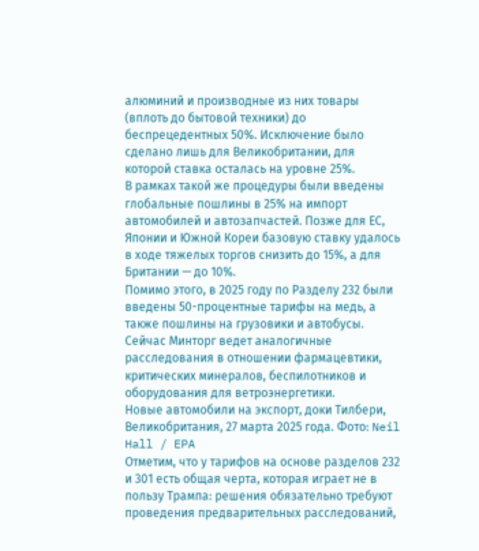алюминий и производные из них товары (вплоть до бытовой техники) до беспрецедентных 50%. Исключение было сделано лишь для Великобритании, для которой ставка осталась на уровне 25%.
В рамках такой же процедуры были введены глобальные пошлины в 25% на импорт автомобилей и автозапчастей. Позже для ЕС, Японии и Южной Кореи базовую ставку удалось в ходе тяжелых торгов снизить до 15%, а для Британии — до 10%.
Помимо этого, в 2025 году по Разделу 232 были введены 50-процентные тарифы на медь, а также пошлины на грузовики и автобусы. Cейчас Минторг ведет аналогичные расследования в отношении фармацевтики, критических минералов, беспилотников и оборудования для ветроэнергетики.
Новые автомобили на экспорт, доки Тилбери, Великобритания, 27 марта 2025 года. Фото: Neil Hall / EPA
Отметим, что у тарифов на основе разделов 232 и 301 есть общая черта, которая играет не в пользу Трампа: решения обязательно требуют проведения предварительных расследований,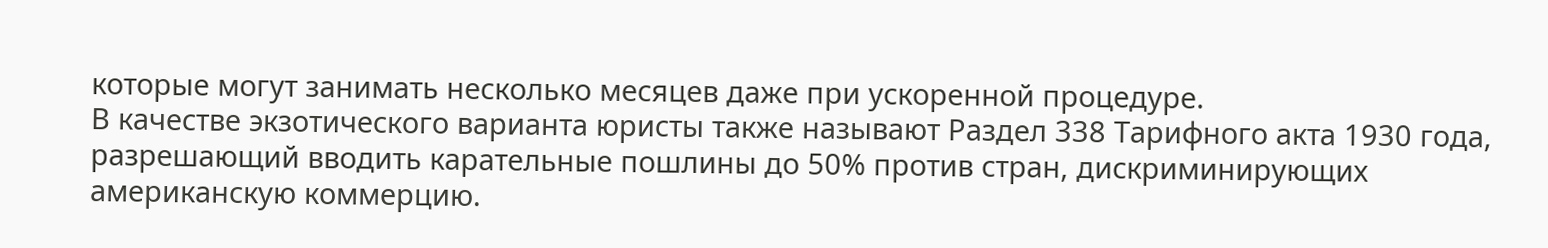которые могут занимать несколько месяцев даже при ускоренной процедуре.
В качестве экзотического варианта юристы также называют Раздел 338 Тарифного акта 1930 года, разрешающий вводить карательные пошлины до 50% против стран, дискриминирующих американскую коммерцию.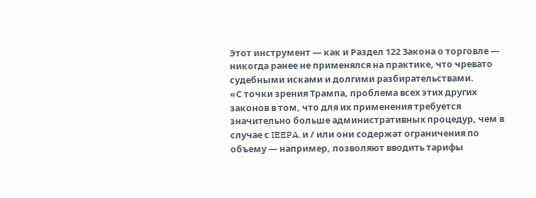Этот инструмент — как и Раздел 122 Закона о торговле — никогда ранее не применялся на практике, что чревато судебными исками и долгими разбирательствами.
«С точки зрения Трампа, проблема всех этих других законов в том, что для их применения требуется значительно больше административных процедур, чем в случае с IEEPA, и / или они содержат ограничения по объему — например, позволяют вводить тарифы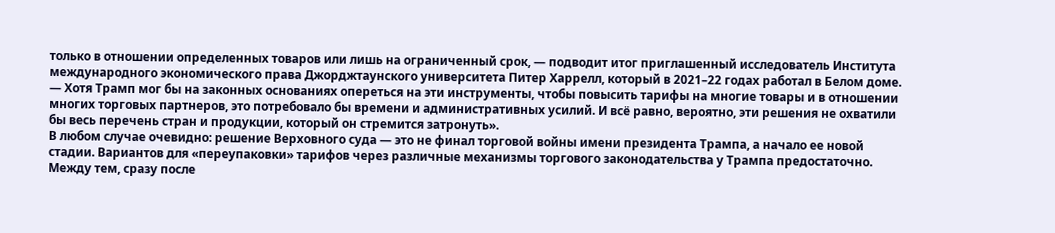только в отношении определенных товаров или лишь на ограниченный срок, — подводит итог приглашенный исследователь Института международного экономического права Джорджтаунского университета Питер Харрелл, который в 2021–22 годах работал в Белом доме. — Хотя Трамп мог бы на законных основаниях опереться на эти инструменты, чтобы повысить тарифы на многие товары и в отношении многих торговых партнеров, это потребовало бы времени и административных усилий. И всё равно, вероятно, эти решения не охватили бы весь перечень стран и продукции, который он стремится затронуть».
В любом случае очевидно: решение Верховного суда — это не финал торговой войны имени президента Трампа, а начало ее новой стадии. Вариантов для «переупаковки» тарифов через различные механизмы торгового законодательства у Трампа предостаточно.
Между тем, сразу после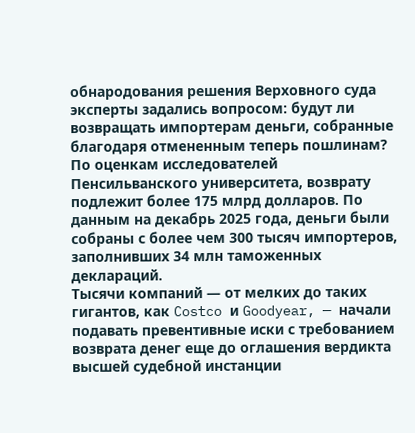обнародования решения Верховного суда эксперты задались вопросом: будут ли возвращать импортерам деньги, собранные благодаря отмененным теперь пошлинам? По оценкам исследователей Пенсильванского университета, возврату подлежит более 175 млрд долларов. По данным на декабрь 2025 года, деньги были собраны с более чем 300 тысяч импортеров, заполнивших 34 млн таможенных деклараций.
Тысячи компаний — от мелких до таких гигантов, как Costco и Goodyear, — начали подавать превентивные иски с требованием возврата денег еще до оглашения вердикта высшей судебной инстанции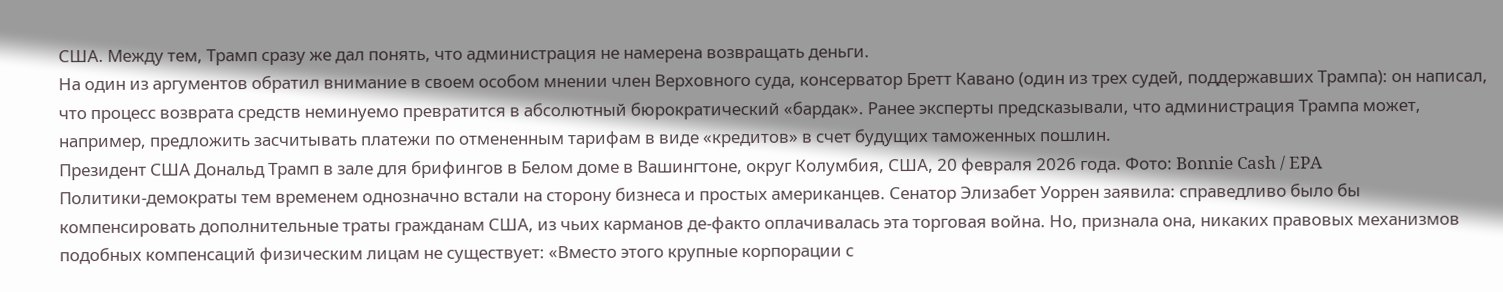США. Между тем, Трамп сразу же дал понять, что администрация не намерена возвращать деньги.
На один из аргументов обратил внимание в своем особом мнении член Верховного суда, консерватор Бретт Кавано (один из трех судей, поддержавших Трампа): он написал, что процесс возврата средств неминуемо превратится в абсолютный бюрократический «бардак». Ранее эксперты предсказывали, что администрация Трампа может, например, предложить засчитывать платежи по отмененным тарифам в виде «кредитов» в счет будущих таможенных пошлин.
Президент США Дональд Трамп в зале для брифингов в Белом доме в Вашингтоне, округ Колумбия, США, 20 февраля 2026 года. Фото: Bonnie Cash / EPA
Политики-демократы тем временем однозначно встали на сторону бизнеса и простых американцев. Сенатор Элизабет Уоррен заявила: справедливо было бы компенсировать дополнительные траты гражданам США, из чьих карманов де-факто оплачивалась эта торговая война. Но, признала она, никаких правовых механизмов подобных компенсаций физическим лицам не существует: «Вместо этого крупные корпорации с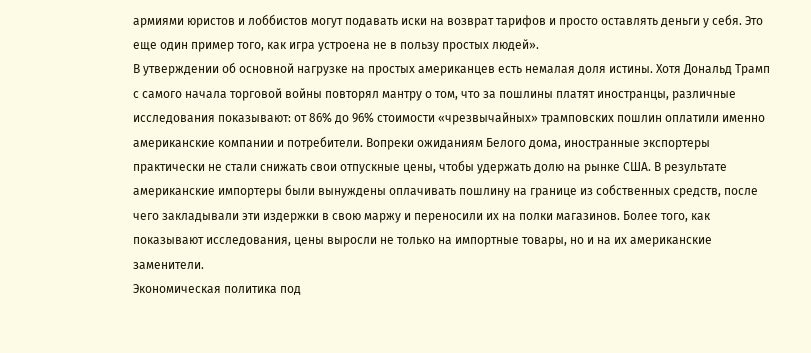армиями юристов и лоббистов могут подавать иски на возврат тарифов и просто оставлять деньги у себя. Это еще один пример того, как игра устроена не в пользу простых людей».
В утверждении об основной нагрузке на простых американцев есть немалая доля истины. Хотя Дональд Трамп с самого начала торговой войны повторял мантру о том, что за пошлины платят иностранцы, различные исследования показывают: от 86% до 96% стоимости «чрезвычайных» трамповских пошлин оплатили именно американские компании и потребители. Вопреки ожиданиям Белого дома, иностранные экспортеры практически не стали снижать свои отпускные цены, чтобы удержать долю на рынке США. В результате американские импортеры были вынуждены оплачивать пошлину на границе из собственных средств, после чего закладывали эти издержки в свою маржу и переносили их на полки магазинов. Более того, как показывают исследования, цены выросли не только на импортные товары, но и на их американские заменители.
Экономическая политика под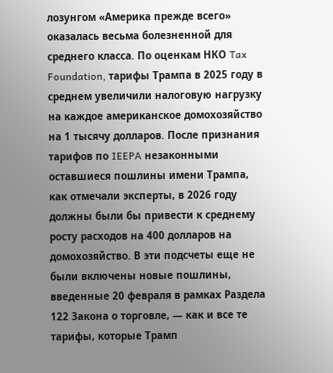лозунгом «Америка прежде всего» оказалась весьма болезненной для среднего класса. По оценкам НКО Tax Foundation, тарифы Трампа в 2025 году в среднем увеличили налоговую нагрузку на каждое американское домохозяйство на 1 тысячу долларов. После признания тарифов по IEEPA незаконными оставшиеся пошлины имени Трампа, как отмечали эксперты, в 2026 году должны были бы привести к среднему росту расходов на 400 долларов на домохозяйство. В эти подсчеты еще не были включены новые пошлины, введенные 20 февраля в рамках Раздела 122 Закона о торговле, — как и все те тарифы, которые Трамп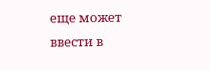еще может ввести в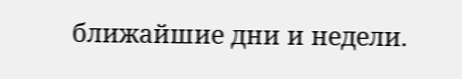ближайшие дни и недели.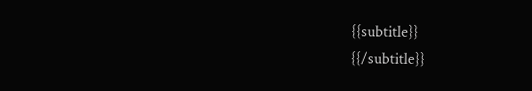{{subtitle}}
{{/subtitle}}